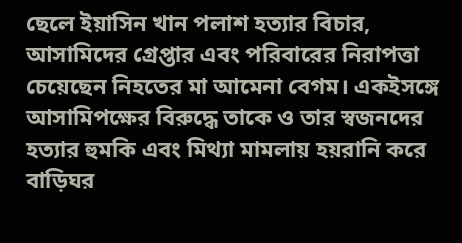ছেলে ইয়াসিন খান পলাশ হত্যার বিচার, আসামিদের গ্রেপ্তার এবং পরিবারের নিরাপত্তা চেয়েছেন নিহতের মা আমেনা বেগম। একইসঙ্গে আসামিপক্ষের বিরুদ্ধে তাকে ও তার স্বজনদের হত্যার হুমকি এবং মিথ্যা মামলায় হয়রানি করে বাড়িঘর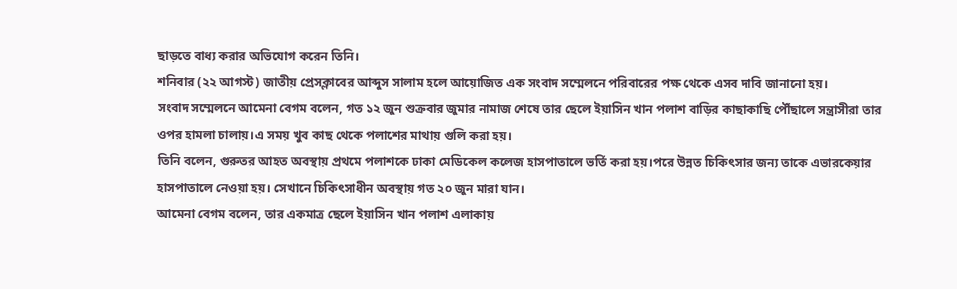ছাড়তে বাধ্য করার অভিযোগ করেন তিনি।
শনিবার (২২ আগস্ট) জাতীয় প্রেসক্লাবের আব্দুস সালাম হলে আয়োজিত এক সংবাদ সম্মেলনে পরিবারের পক্ষ থেকে এসব দাবি জানানো হয়।
সংবাদ সম্মেলনে আমেনা বেগম বলেন, গত ১২ জুন শুক্রবার জুমার নামাজ শেষে তার ছেলে ইয়াসিন খান পলাশ বাড়ির কাছাকাছি পৌঁছালে সন্ত্রাসীরা তার ওপর হামলা চালায়।এ সময় খুব কাছ থেকে পলাশের মাথায় গুলি করা হয়।
তিনি বলেন, গুরুতর আহত অবস্থায় প্রথমে পলাশকে ঢাকা মেডিকেল কলেজ হাসপাতালে ভর্তি করা হয়।পরে উন্নত চিকিৎসার জন্য তাকে এভারকেয়ার হাসপাতালে নেওয়া হয়। সেখানে চিকিৎসাধীন অবস্থায় গত ২০ জুন মারা যান।
আমেনা বেগম বলেন, তার একমাত্র ছেলে ইয়াসিন খান পলাশ এলাকায়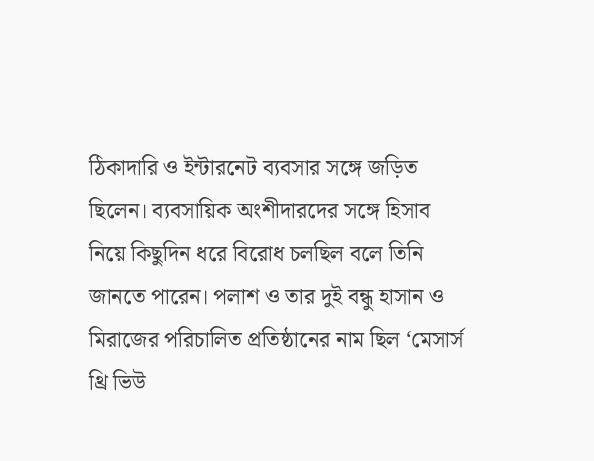ঠিকাদারি ও ইন্টারনেট ব্যবসার সঙ্গে জড়িত ছিলেন। ব্যবসায়িক অংশীদারদের সঙ্গে হিসাব নিয়ে কিছুদিন ধরে বিরোধ চলছিল বলে তিনি জানতে পারেন। পলাশ ও তার দুই বন্ধু হাসান ও মিরাজের পরিচালিত প্রতিষ্ঠানের নাম ছিল ‘মেসার্স থ্রি ভিউ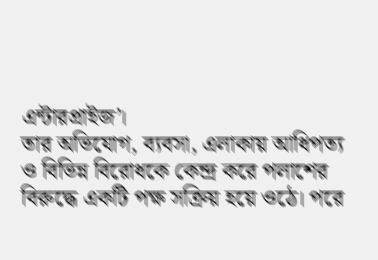এন্টারপ্রাইজ’।
তার অভিযোগ, ব্যবসা, এলাকায় আধিপত্য ও বিভিন্ন বিরোধকে কেন্দ্র করে পলাশের বিরুদ্ধে একটি পক্ষ সক্রিয় হয়ে ওঠে। পরে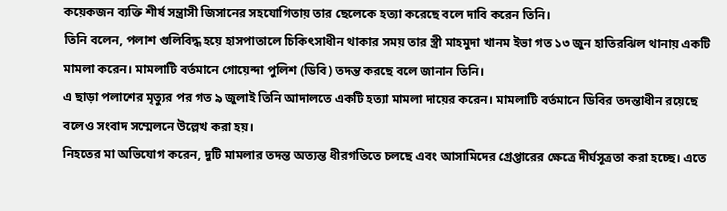কয়েকজন ব্যক্তি শীর্ষ সন্ত্রাসী জিসানের সহযোগিতায় তার ছেলেকে হত্যা করেছে বলে দাবি করেন তিনি।
তিনি বলেন, পলাশ গুলিবিদ্ধ হয়ে হাসপাতালে চিকিৎসাধীন থাকার সময় তার স্ত্রী মাহমুদা খানম ইভা গত ১৩ জুন হাতিরঝিল থানায় একটি মামলা করেন। মামলাটি বর্তমানে গোয়েন্দা পুলিশ (ডিবি) তদন্ত করছে বলে জানান তিনি।
এ ছাড়া পলাশের মৃত্যুর পর গত ৯ জুলাই তিনি আদালতে একটি হত্যা মামলা দায়ের করেন। মামলাটি বর্তমানে ডিবির তদন্তাধীন রয়েছে বলেও সংবাদ সম্মেলনে উল্লেখ করা হয়।
নিহতের মা অভিযোগ করেন, দুটি মামলার তদন্ত অত্যন্ত ধীরগতিতে চলছে এবং আসামিদের গ্রেপ্তারের ক্ষেত্রে দীর্ঘসূত্রতা করা হচ্ছে। এতে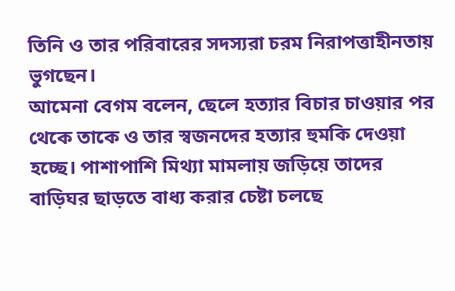তিনি ও তার পরিবারের সদস্যরা চরম নিরাপত্তাহীনতায় ভুগছেন।
আমেনা বেগম বলেন, ছেলে হত্যার বিচার চাওয়ার পর থেকে তাকে ও তার স্বজনদের হত্যার হুমকি দেওয়া হচ্ছে। পাশাপাশি মিথ্যা মামলায় জড়িয়ে তাদের বাড়িঘর ছাড়তে বাধ্য করার চেষ্টা চলছে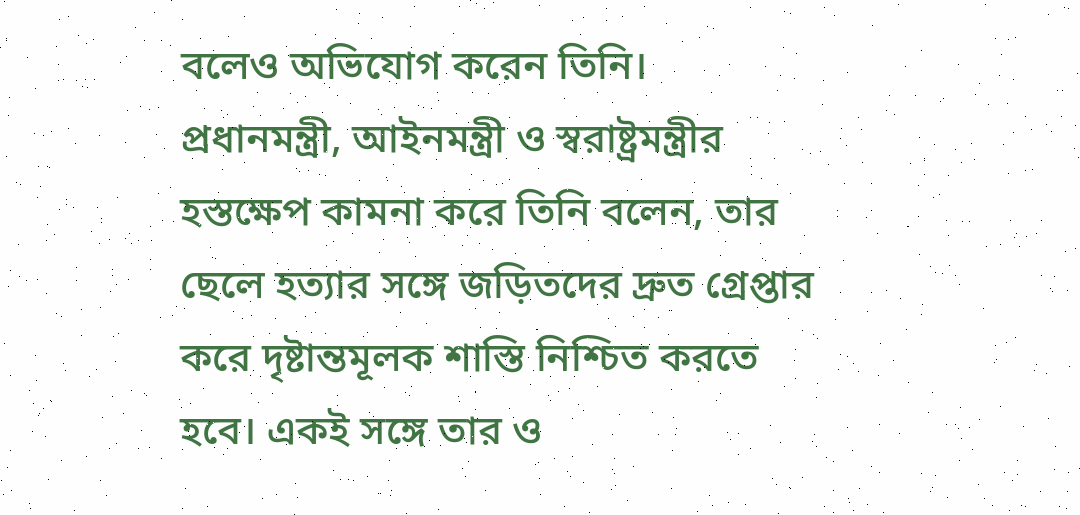বলেও অভিযোগ করেন তিনি।
প্রধানমন্ত্রী, আইনমন্ত্রী ও স্বরাষ্ট্রমন্ত্রীর হস্তক্ষেপ কামনা করে তিনি বলেন, তার ছেলে হত্যার সঙ্গে জড়িতদের দ্রুত গ্রেপ্তার করে দৃষ্টান্তমূলক শাস্তি নিশ্চিত করতে হবে। একই সঙ্গে তার ও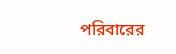পরিবারের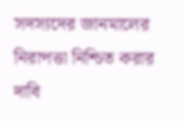সদস্যদের জানমালের নিরাপত্তা নিশ্চিত করার দাবি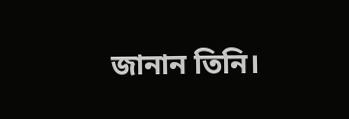জানান তিনি।